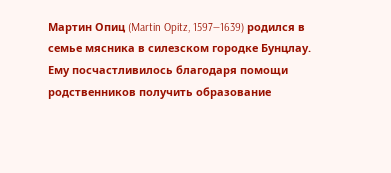Мартин Опиц (Martin Opitz, 1597—1639) родился в семье мясника в силезском городке Бунцлау. Ему посчастливилось благодаря помощи родственников получить образование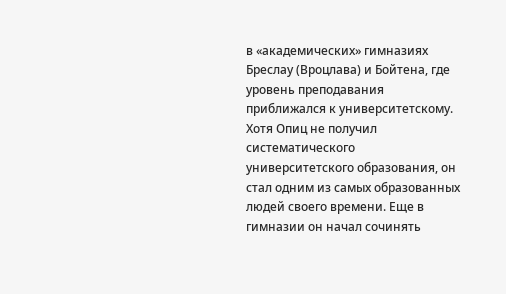в «академических» гимназиях Бреслау (Вроцлава) и Бойтена, где уровень преподавания приближался к университетскому. Хотя Опиц не получил систематического университетского образования, он стал одним из самых образованных людей своего времени. Еще в гимназии он начал сочинять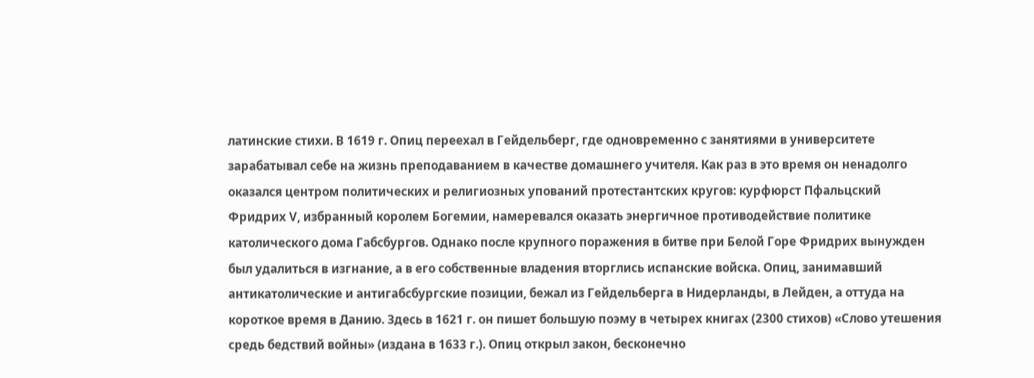латинские стихи. В 1619 г. Опиц переехал в Гейдельберг, где одновременно с занятиями в университете зарабатывал себе на жизнь преподаванием в качестве домашнего учителя. Как раз в это время он ненадолго оказался центром политических и религиозных упований протестантских кругов: курфюрст Пфальцский Фридрих V, избранный королем Богемии, намеревался оказать энергичное противодействие политике католического дома Габсбургов. Однако после крупного поражения в битве при Белой Горе Фридрих вынужден был удалиться в изгнание, а в его собственные владения вторглись испанские войска. Опиц, занимавший антикатолические и антигабсбургские позиции, бежал из Гейдельберга в Нидерланды, в Лейден, а оттуда на короткое время в Данию. Здесь в 1621 г. он пишет большую поэму в четырех книгах (2300 стихов) «Слово утешения средь бедствий войны» (издана в 1633 г.). Опиц открыл закон, бесконечно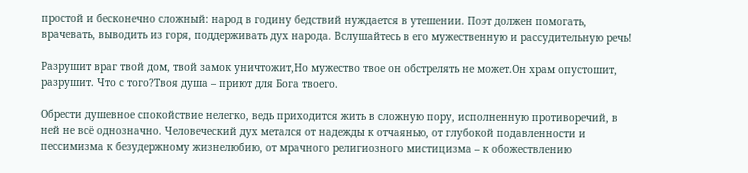простой и бесконечно сложный: народ в годину бедствий нуждается в утешении. Поэт должен помогать, врачевать, выводить из горя, поддерживать дух народа. Вслушайтесь в его мужественную и рассудительную речь!

Разрушит враг твой дом, твой замок уничтожит,Но мужество твое он обстрелять не может.Он храм опустошит, разрушит. Что с того?Твоя душа – приют для Бога твоего.

Обрести душевное спокойствие нелегко, ведь приходится жить в сложную пору, исполненную противоречий, в ней не всё однозначно. Человеческий дух метался от надежды к отчаянью, от глубокой подавленности и пессимизма к безудержному жизнелюбию, от мрачного религиозного мистицизма – к обожествлению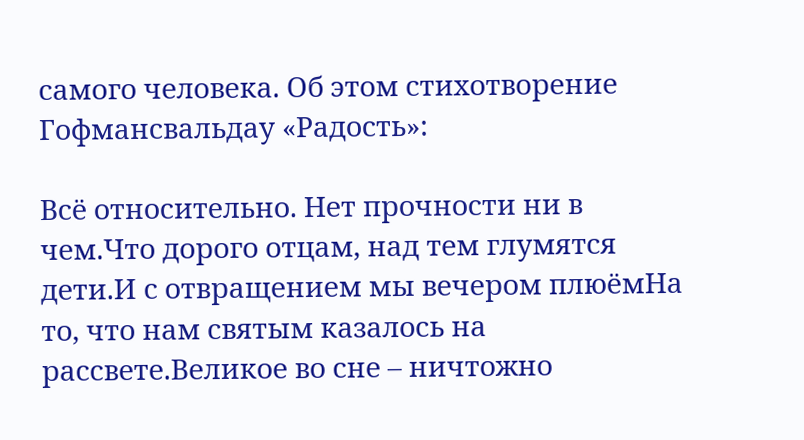самого человека. Об этом стихотворение Гофмансвальдау «Радость»:

Всё относительно. Нет прочности ни в чем.Что дорого отцам, над тем глумятся дети.И с отвращением мы вечером плюёмНа то, что нам святым казалось на рассвете.Великое во сне – ничтожно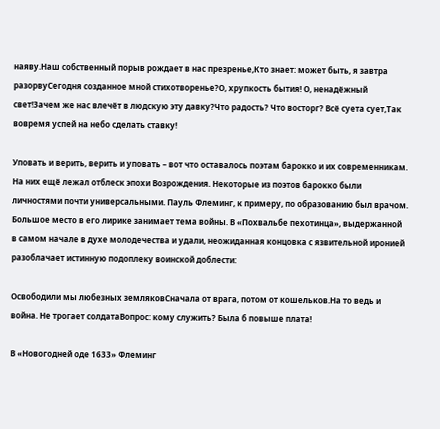наяву.Наш собственный порыв рождает в нас презренье,Кто знает: может быть, я завтра разорвуСегодня созданное мной стихотворенье?О, хрупкость бытия! О, ненадёжный свет!Зачем же нас влечёт в людскую эту давку?Что радость? Что восторг? Всё суета сует,Так вовремя успей на небо сделать ставку!

Уповать и верить, верить и уповать – вот что оставалось поэтам барокко и их современникам. На них ещё лежал отблеск эпохи Возрождения. Некоторые из поэтов барокко были личностями почти универсальными. Пауль Флеминг, к примеру, по образованию был врачом. Большое место в его лирике занимает тема войны. В «Похвальбе пехотинца», выдержанной в самом начале в духе молодечества и удали, неожиданная концовка с язвительной иронией разоблачает истинную подоплеку воинской доблести:

Освободили мы любезных земляковСначала от врага, потом от кошельков.На то ведь и война. Не трогает солдатаВопрос: кому служить? Была б повыше плата!

В «Новогодней оде 1633» Флеминг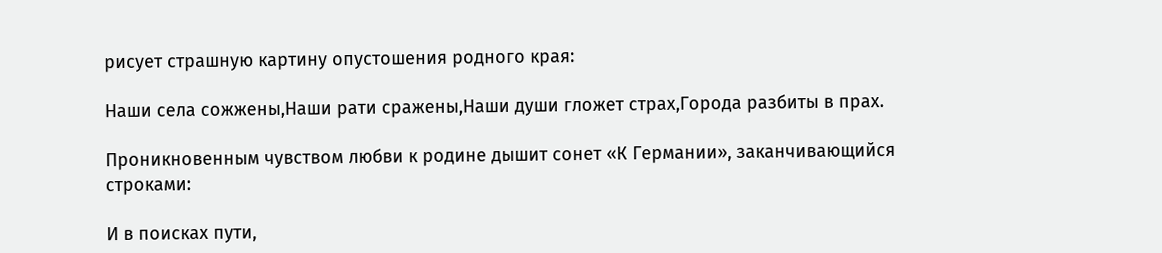рисует страшную картину опустошения родного края:

Наши села сожжены,Наши рати сражены,Наши души гложет страх,Города разбиты в прах.

Проникновенным чувством любви к родине дышит сонет «К Германии», заканчивающийся строками:

И в поисках пути,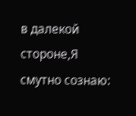в далекой стороне,Я смутно сознаю: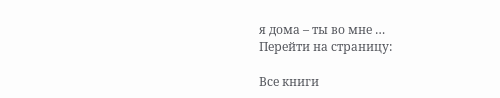я дома – ты во мне …
Перейти на страницу:

Все книги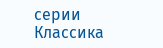серии Классика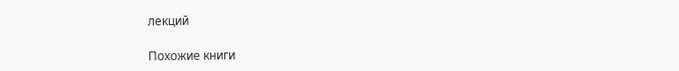лекций

Похожие книги